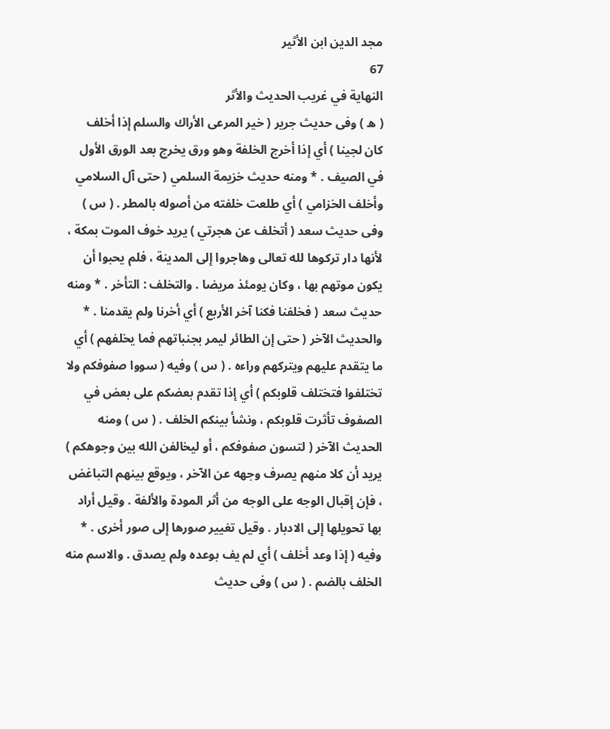مجد الدين ابن الأثير
67
النهاية في غريب الحديث والأثر
( ه ) وفى حديث جرير ( خير المرعى الأراك والسلم إذا أخلف كان لجينا ) أي إذا أخرج الخلفة وهو ورق يخرج بعد الورق الأول في الصيف . * ومنه حديث خزيمة السلمي ( حتى آل السلامي وأخلف الخزامي ) أي طلعت خلفته من أصوله بالمطر . ( س ) وفى حديث سعد ( أتخلف عن هجرتي ) يريد خوف الموت بمكة ، لأنها دار تركوها لله تعالى وهاجروا إلى المدينة ، فلم يحبوا أن يكون موتهم بها ، وكان يومئذ مريضا . والتخلف : التأخر . * ومنه حديث سعد ( فخلفنا فكنا آخر الأربع ) أي أخرنا ولم يقدمنا . * والحديث الآخر ( حتى إن الطائر ليمر بجنباتهم فما يخلفهم ) أي ما يتقدم عليهم ويتركهم وراءه . ( س ) وفيه ( سووا صفوفكم ولا تختلفوا فتختلف قلوبكم ) أي إذا تقدم بعضكم على بعض في الصفوف تأثرت قلوبكم ، ونشأ بينكم الخلف . ( س ) ومنه الحديث الآخر ( لتسون صفوفكم ، أو ليخالفن الله بين وجوهكم ) يريد أن كلا منهم يصرف وجهه عن الآخر ، ويوقع بينهم التباغض ، فإن إقبال الوجه على الوجه من أثر المودة والألفة . وقيل أراد بها تحويلها إلى الادبار . وقيل تغيير صورها إلى صور أخرى . * وفيه ( إذا وعد أخلف ) أي لم يف بوعده ولم يصدق . والاسم منه الخلف بالضم . ( س ) وفى حديث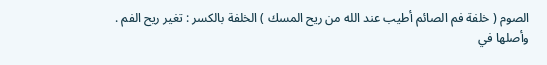الصوم ( خلفة فم الصائم أطيب عند الله من ريح المسك ) الخلفة بالكسر : تغير ريح الفم . وأصلها في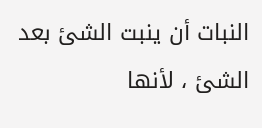النبات أن ينبت الشئ بعد الشئ ، لأنها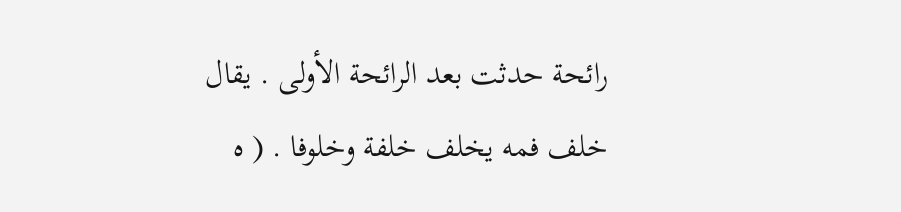رائحة حدثت بعد الرائحة الأولى . يقال خلف فمه يخلف خلفة وخلوفا . ( ه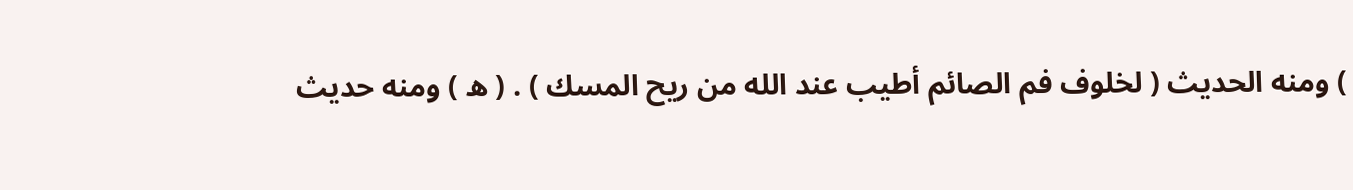) ومنه الحديث ( لخلوف فم الصائم أطيب عند الله من ريح المسك ) . ( ه ) ومنه حديث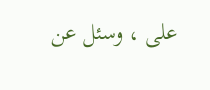على ، وسئل عن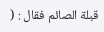قبلة الصائم فقال : (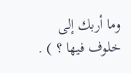وما أربك إلى خلوف فيها ؟ ) .